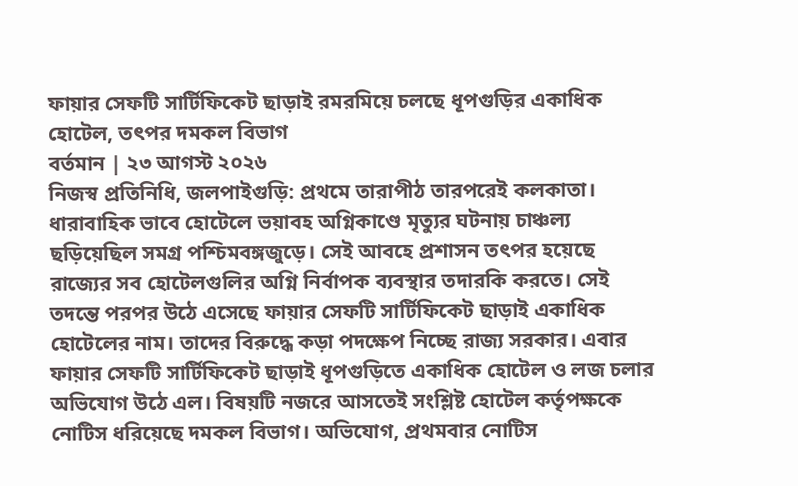ফায়ার সেফটি সার্টিফিকেট ছাড়াই রমরমিয়ে চলছে ধূপগুড়ির একাধিক হোটেল, তৎপর দমকল বিভাগ
বর্তমান | ২৩ আগস্ট ২০২৬
নিজস্ব প্রতিনিধি, জলপাইগুড়ি: প্রথমে তারাপীঠ তারপরেই কলকাতা। ধারাবাহিক ভাবে হোটেলে ভয়াবহ অগ্নিকাণ্ডে মৃত্যুর ঘটনায় চাঞ্চল্য ছড়িয়েছিল সমগ্র পশ্চিমবঙ্গজুড়ে। সেই আবহে প্রশাসন তৎপর হয়েছে রাজ্যের সব হোটেলগুলির অগ্নি নির্বাপক ব্যবস্থার তদারকি করতে। সেই তদন্তে পরপর উঠে এসেছে ফায়ার সেফটি সার্টিফিকেট ছাড়াই একাধিক হোটেলের নাম। তাদের বিরুদ্ধে কড়া পদক্ষেপ নিচ্ছে রাজ্য সরকার। এবার ফায়ার সেফটি সার্টিফিকেট ছাড়াই ধূপগুড়িতে একাধিক হোটেল ও লজ চলার অভিযোগ উঠে এল। বিষয়টি নজরে আসতেই সংশ্লিষ্ট হোটেল কর্তৃপক্ষকে নোটিস ধরিয়েছে দমকল বিভাগ। অভিযোগ, প্রথমবার নোটিস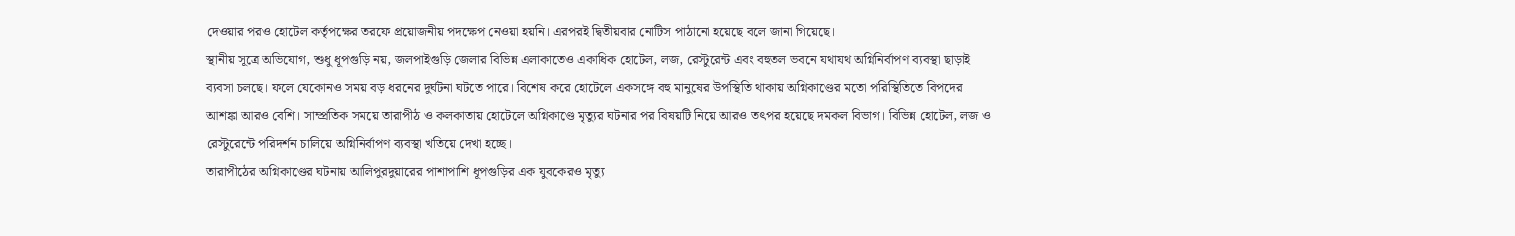দেওয়ার পরও হোটেল কর্তৃপক্ষের তরফে প্রয়োজনীয় পদক্ষেপ নেওয়া হয়নি। এরপরই দ্বিতীয়বার নোটিস পাঠানো হয়েছে বলে জানা গিয়েছে।
স্থানীয় সূত্রে অভিযোগ, শুধু ধূপগুড়ি নয়, জলপাইগুড়ি জেলার বিভিন্ন এলাকাতেও একাধিক হোটেল, লজ, রেস্টুরেন্ট এবং বহুতল ভবনে যথাযথ অগ্নিনির্বাপণ ব্যবস্থা ছাড়াই ব্যবসা চলছে। ফলে যেকোনও সময় বড় ধরনের দুর্ঘটনা ঘটতে পারে। বিশেষ করে হোটেলে একসঙ্গে বহু মানুষের উপস্থিতি থাকায় অগ্নিকাণ্ডের মতো পরিস্থিতিতে বিপদের আশঙ্কা আরও বেশি। সাম্প্রতিক সময়ে তারাপীঠ ও কলকাতায় হোটেলে অগ্নিকাণ্ডে মৃত্যুর ঘটনার পর বিষয়টি নিয়ে আরও তৎপর হয়েছে দমকল বিভাগ। বিভিন্ন হোটেল, লজ ও রেস্টুরেন্টে পরিদর্শন চালিয়ে অগ্নিনির্বাপণ ব্যবস্থা খতিয়ে দেখা হচ্ছে।
তারাপীঠের অগ্নিকাণ্ডের ঘটনায় আলিপুরদুয়ারের পাশাপাশি ধূপগুড়ির এক যুবকেরও মৃত্যু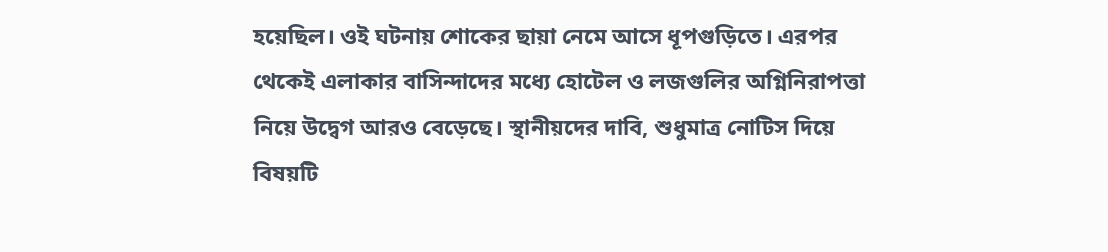হয়েছিল। ওই ঘটনায় শোকের ছায়া নেমে আসে ধূপগুড়িতে। এরপর থেকেই এলাকার বাসিন্দাদের মধ্যে হোটেল ও লজগুলির অগ্নিনিরাপত্তা নিয়ে উদ্বেগ আরও বেড়েছে। স্থানীয়দের দাবি, শুধুমাত্র নোটিস দিয়ে বিষয়টি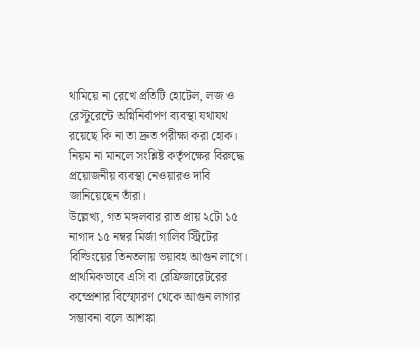থামিয়ে না রেখে প্রতিটি হোটেল, লজ ও রেস্টুরেন্টে অগ্নিনির্বাপণ ব্যবস্থা যথাযথ রয়েছে কি না তা দ্রুত পরীক্ষা করা হোক। নিয়ম না মানলে সংশ্লিষ্ট কর্তৃপক্ষের বিরুদ্ধে প্রয়োজনীয় ব্যবস্থা নেওয়ারও দাবি জানিয়েছেন তাঁরা।
উল্লেখ্য, গত মঙ্গলবার রাত প্রায় ২টো ১৫ নাগাদ ১৫ নম্বর মির্জা গালিব স্ট্রিটের বিল্ডিংয়ের তিনতলায় ভয়াবহ আগুন লাগে। প্রাথমিকভাবে এসি বা রেফ্রিজারেটরের কম্প্রেশার বিস্ফোরণ থেকে আগুন লাগার সম্ভাবনা বলে আশঙ্কা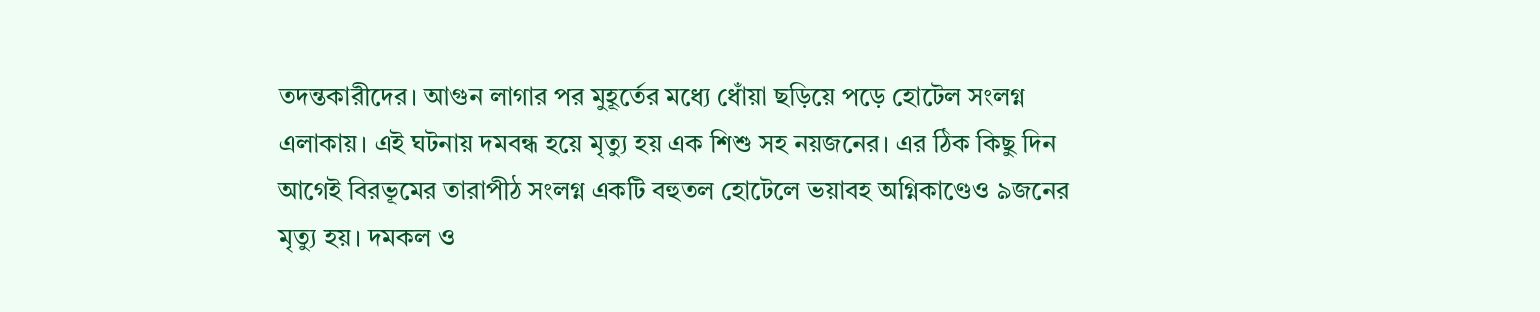তদন্তকারীদের। আগুন লাগার পর মুহূর্তের মধ্যে ধোঁয়া ছড়িয়ে পড়ে হোটেল সংলগ্ন এলাকায়। এই ঘটনায় দমবন্ধ হয়ে মৃত্যু হয় এক শিশু সহ নয়জনের। এর ঠিক কিছু দিন আগেই বিরভূমের তারাপীঠ সংলগ্ন একটি বহুতল হোটেলে ভয়াবহ অগ্নিকাণ্ডেও ৯জনের মৃত্যু হয়। দমকল ও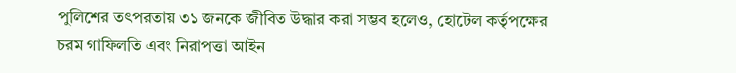পুলিশের তৎপরতায় ৩১ জনকে জীবিত উদ্ধার করা সম্ভব হলেও, হোটেল কর্তৃপক্ষের চরম গাফিলতি এবং নিরাপত্তা আইন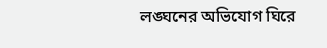লঙ্ঘনের অভিযোগ ঘিরে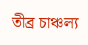তীব্র চাঞ্চল্য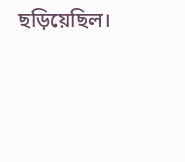ছড়িয়েছিল।